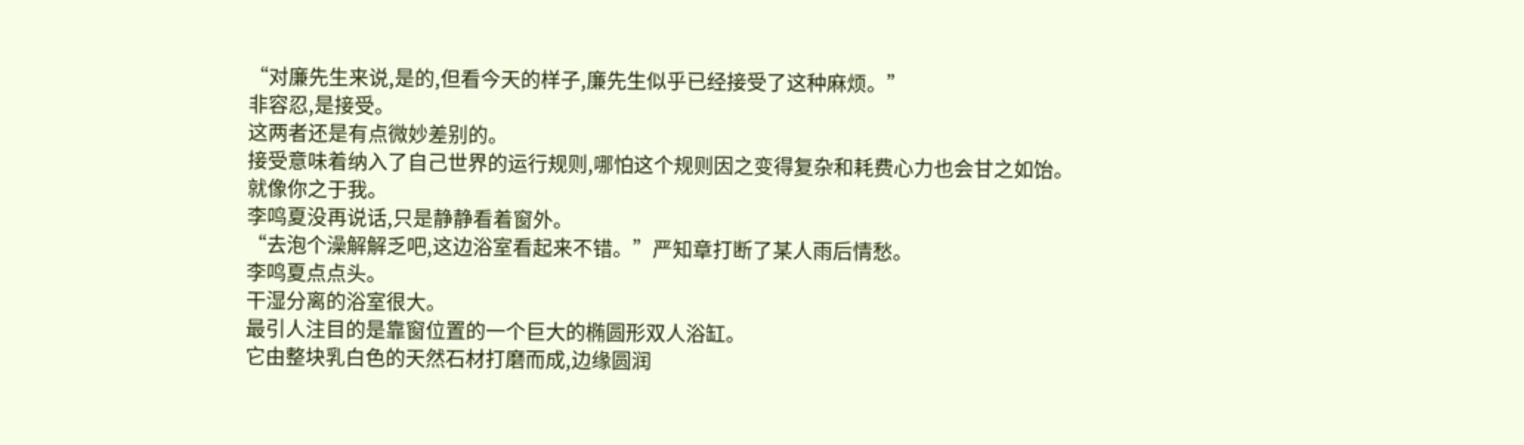“对廉先生来说,是的,但看今天的样子,廉先生似乎已经接受了这种麻烦。”
非容忍,是接受。
这两者还是有点微妙差别的。
接受意味着纳入了自己世界的运行规则,哪怕这个规则因之变得复杂和耗费心力也会甘之如饴。
就像你之于我。
李鸣夏没再说话,只是静静看着窗外。
“去泡个澡解解乏吧,这边浴室看起来不错。”严知章打断了某人雨后情愁。
李鸣夏点点头。
干湿分离的浴室很大。
最引人注目的是靠窗位置的一个巨大的椭圆形双人浴缸。
它由整块乳白色的天然石材打磨而成,边缘圆润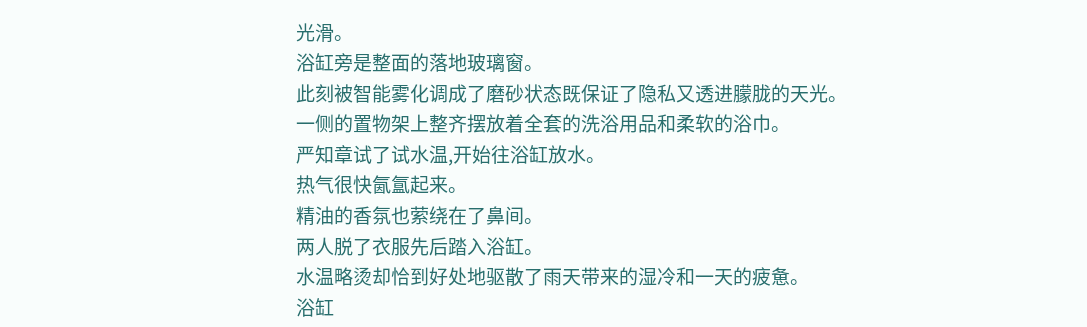光滑。
浴缸旁是整面的落地玻璃窗。
此刻被智能雾化调成了磨砂状态既保证了隐私又透进朦胧的天光。
一侧的置物架上整齐摆放着全套的洗浴用品和柔软的浴巾。
严知章试了试水温,开始往浴缸放水。
热气很快氤氲起来。
精油的香氛也萦绕在了鼻间。
两人脱了衣服先后踏入浴缸。
水温略烫却恰到好处地驱散了雨天带来的湿冷和一天的疲惫。
浴缸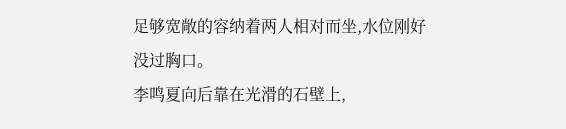足够宽敞的容纳着两人相对而坐,水位刚好没过胸口。
李鸣夏向后靠在光滑的石壁上,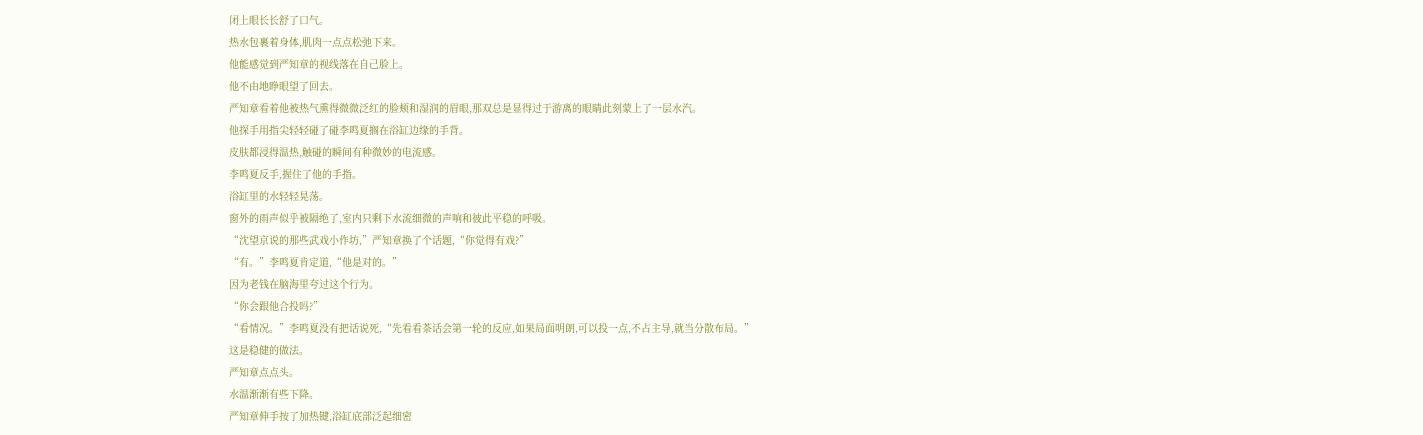闭上眼长长舒了口气。
热水包裹着身体,肌肉一点点松弛下来。
他能感觉到严知章的视线落在自己脸上。
他不由地睁眼望了回去。
严知章看着他被热气熏得微微泛红的脸颊和湿润的眉眼,那双总是显得过于游离的眼睛此刻蒙上了一层水汽。
他探手用指尖轻轻碰了碰李鸣夏搁在浴缸边缘的手背。
皮肤都浸得温热,触碰的瞬间有种微妙的电流感。
李鸣夏反手,握住了他的手指。
浴缸里的水轻轻晃荡。
窗外的雨声似乎被隔绝了,室内只剩下水流细微的声响和彼此平稳的呼吸。
“沈望京说的那些武戏小作坊,”严知章换了个话题,“你觉得有戏?”
“有。”李鸣夏肯定道,“他是对的。”
因为老钱在脑海里夸过这个行为。
“你会跟他合投吗?”
“看情况。”李鸣夏没有把话说死,“先看看茶话会第一轮的反应,如果局面明朗,可以投一点,不占主导,就当分散布局。”
这是稳健的做法。
严知章点点头。
水温渐渐有些下降。
严知章伸手按了加热键,浴缸底部泛起细密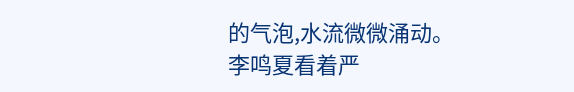的气泡,水流微微涌动。
李鸣夏看着严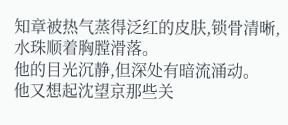知章被热气蒸得泛红的皮肤,锁骨清晰,水珠顺着胸膛滑落。
他的目光沉静,但深处有暗流涌动。
他又想起沈望京那些关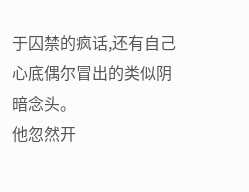于囚禁的疯话,还有自己心底偶尔冒出的类似阴暗念头。
他忽然开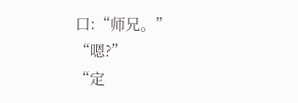口:“师兄。”
“嗯?”
“定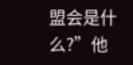盟会是什么?”他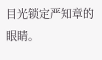目光锁定严知章的眼睛。